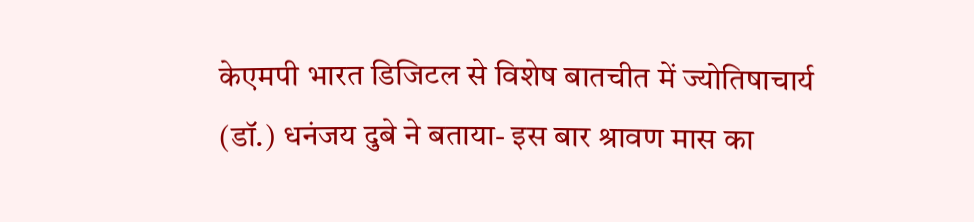केएमपी भारत डिजिटल से विशेष बातचीत में ज्योतिषाचार्य (डॉ.) धनंजय दुबे ने बताया- इस बार श्रावण मास का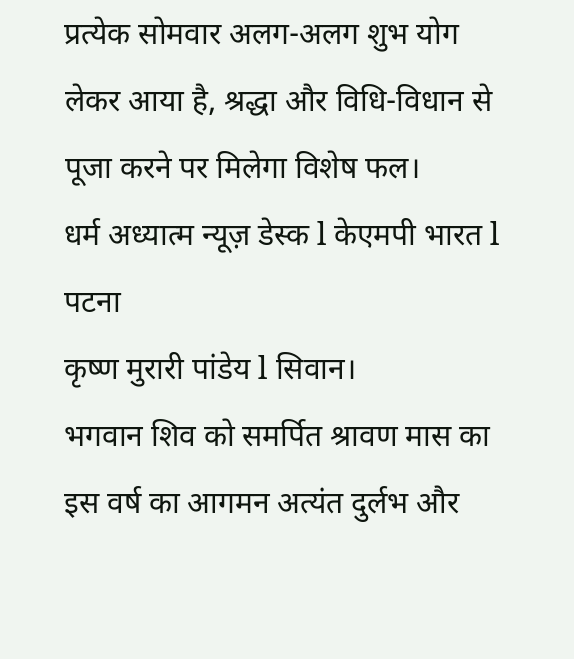प्रत्येक सोमवार अलग-अलग शुभ योग लेकर आया है, श्रद्धा और विधि-विधान से पूजा करने पर मिलेगा विशेष फल।
धर्म अध्यात्म न्यूज़ डेस्क l केएमपी भारत l पटना
कृष्ण मुरारी पांडेय l सिवान।
भगवान शिव को समर्पित श्रावण मास का इस वर्ष का आगमन अत्यंत दुर्लभ और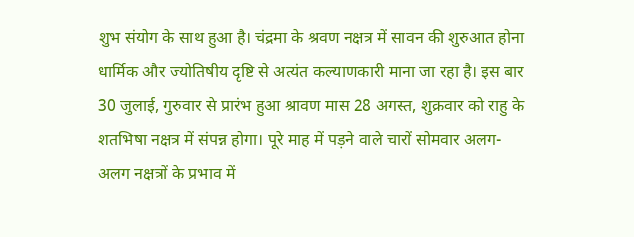शुभ संयोग के साथ हुआ है। चंद्रमा के श्रवण नक्षत्र में सावन की शुरुआत होना धार्मिक और ज्योतिषीय दृष्टि से अत्यंत कल्याणकारी माना जा रहा है। इस बार 30 जुलाई, गुरुवार से प्रारंभ हुआ श्रावण मास 28 अगस्त, शुक्रवार को राहु के शतभिषा नक्षत्र में संपन्न होगा। पूरे माह में पड़ने वाले चारों सोमवार अलग-अलग नक्षत्रों के प्रभाव में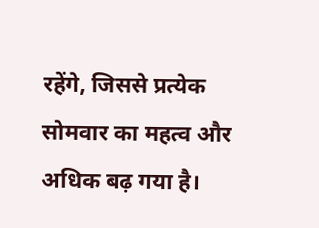रहेंगे, जिससे प्रत्येक सोमवार का महत्व और अधिक बढ़ गया है।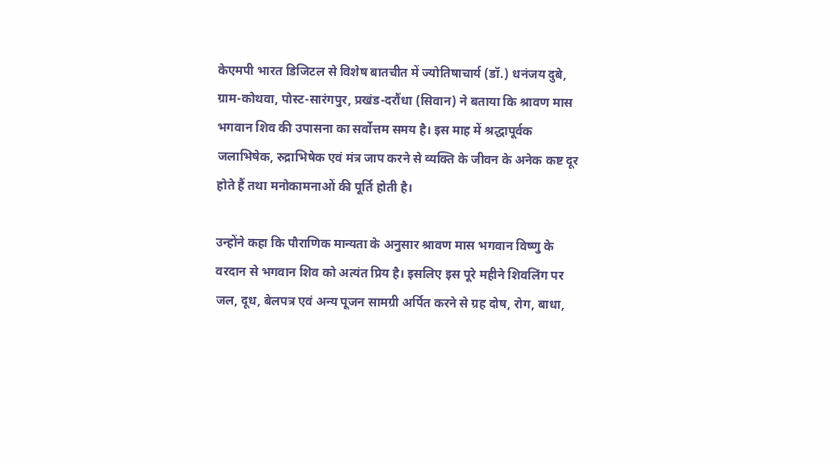केएमपी भारत डिजिटल से विशेष बातचीत में ज्योतिषाचार्य (डॉ.) धनंजय दुबे, ग्राम-कोथवा, पोस्ट-सारंगपुर, प्रखंड-दरौंधा (सिवान) ने बताया कि श्रावण मास भगवान शिव की उपासना का सर्वोत्तम समय है। इस माह में श्रद्धापूर्वक जलाभिषेक, रुद्राभिषेक एवं मंत्र जाप करने से व्यक्ति के जीवन के अनेक कष्ट दूर होते हैं तथा मनोकामनाओं की पूर्ति होती है।

उन्होंने कहा कि पौराणिक मान्यता के अनुसार श्रावण मास भगवान विष्णु के वरदान से भगवान शिव को अत्यंत प्रिय है। इसलिए इस पूरे महीने शिवलिंग पर जल, दूध, बेलपत्र एवं अन्य पूजन सामग्री अर्पित करने से ग्रह दोष, रोग, बाधा,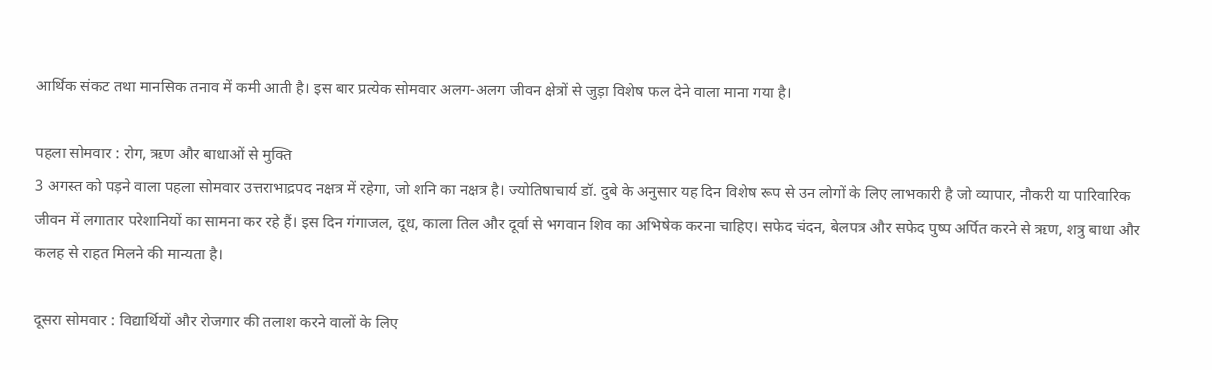आर्थिक संकट तथा मानसिक तनाव में कमी आती है। इस बार प्रत्येक सोमवार अलग-अलग जीवन क्षेत्रों से जुड़ा विशेष फल देने वाला माना गया है।

पहला सोमवार : रोग, ऋण और बाधाओं से मुक्ति
3 अगस्त को पड़ने वाला पहला सोमवार उत्तराभाद्रपद नक्षत्र में रहेगा, जो शनि का नक्षत्र है। ज्योतिषाचार्य डॉ. दुबे के अनुसार यह दिन विशेष रूप से उन लोगों के लिए लाभकारी है जो व्यापार, नौकरी या पारिवारिक जीवन में लगातार परेशानियों का सामना कर रहे हैं। इस दिन गंगाजल, दूध, काला तिल और दूर्वा से भगवान शिव का अभिषेक करना चाहिए। सफेद चंदन, बेलपत्र और सफेद पुष्प अर्पित करने से ऋण, शत्रु बाधा और कलह से राहत मिलने की मान्यता है।

दूसरा सोमवार : विद्यार्थियों और रोजगार की तलाश करने वालों के लिए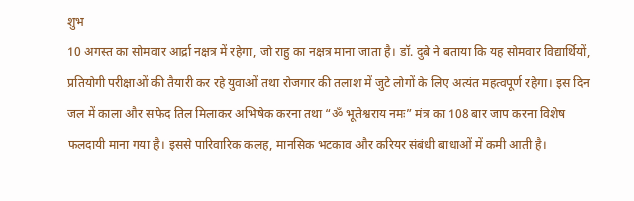शुभ
10 अगस्त का सोमवार आर्द्रा नक्षत्र में रहेगा, जो राहु का नक्षत्र माना जाता है। डॉ. दुबे ने बताया कि यह सोमवार विद्यार्थियों, प्रतियोगी परीक्षाओं की तैयारी कर रहे युवाओं तथा रोजगार की तलाश में जुटे लोगों के लिए अत्यंत महत्वपूर्ण रहेगा। इस दिन जल में काला और सफेद तिल मिलाकर अभिषेक करना तथा “ॐ भूतेश्वराय नमः” मंत्र का 108 बार जाप करना विशेष फलदायी माना गया है। इससे पारिवारिक कलह, मानसिक भटकाव और करियर संबंधी बाधाओं में कमी आती है।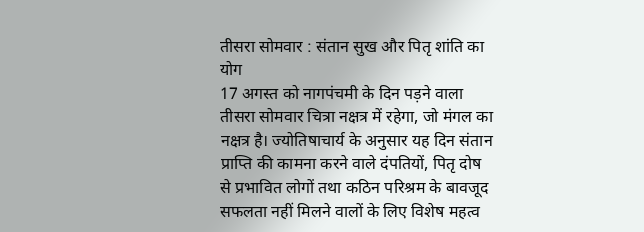तीसरा सोमवार : संतान सुख और पितृ शांति का योग
17 अगस्त को नागपंचमी के दिन पड़ने वाला तीसरा सोमवार चित्रा नक्षत्र में रहेगा, जो मंगल का नक्षत्र है। ज्योतिषाचार्य के अनुसार यह दिन संतान प्राप्ति की कामना करने वाले दंपतियों, पितृ दोष से प्रभावित लोगों तथा कठिन परिश्रम के बावजूद सफलता नहीं मिलने वालों के लिए विशेष महत्व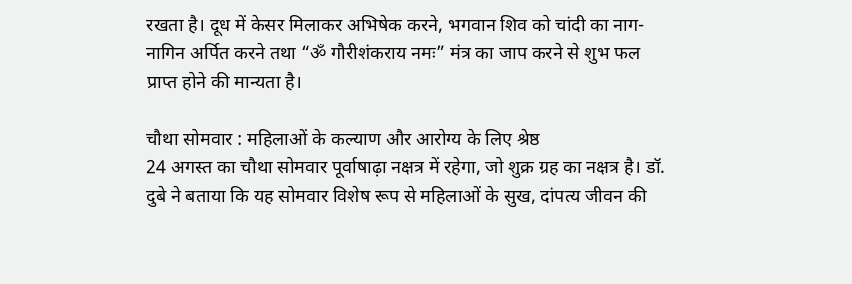रखता है। दूध में केसर मिलाकर अभिषेक करने, भगवान शिव को चांदी का नाग-नागिन अर्पित करने तथा “ॐ गौरीशंकराय नमः” मंत्र का जाप करने से शुभ फल प्राप्त होने की मान्यता है।

चौथा सोमवार : महिलाओं के कल्याण और आरोग्य के लिए श्रेष्ठ
24 अगस्त का चौथा सोमवार पूर्वाषाढ़ा नक्षत्र में रहेगा, जो शुक्र ग्रह का नक्षत्र है। डॉ. दुबे ने बताया कि यह सोमवार विशेष रूप से महिलाओं के सुख, दांपत्य जीवन की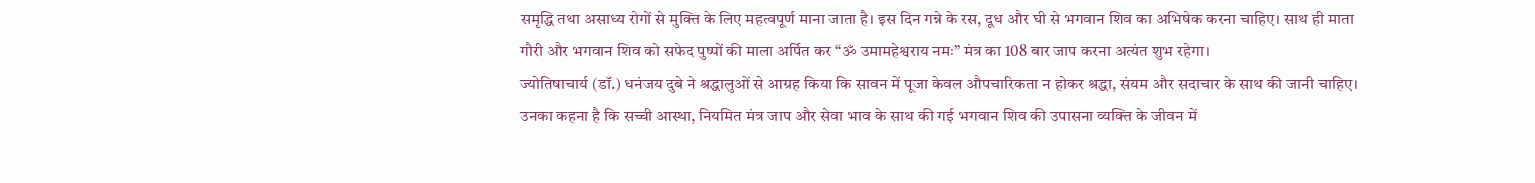समृद्धि तथा असाध्य रोगों से मुक्ति के लिए महत्वपूर्ण माना जाता है। इस दिन गन्ने के रस, दूध और घी से भगवान शिव का अभिषेक करना चाहिए। साथ ही माता गौरी और भगवान शिव को सफेद पुष्पों की माला अर्पित कर “ॐ उमामहेश्वराय नमः” मंत्र का 108 बार जाप करना अत्यंत शुभ रहेगा।
ज्योतिषाचार्य (डॉ.) धनंजय दुबे ने श्रद्धालुओं से आग्रह किया कि सावन में पूजा केवल औपचारिकता न होकर श्रद्धा, संयम और सदाचार के साथ की जानी चाहिए। उनका कहना है कि सच्ची आस्था, नियमित मंत्र जाप और सेवा भाव के साथ की गई भगवान शिव की उपासना व्यक्ति के जीवन में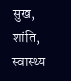सुख, शांति, स्वास्थ्य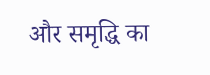और समृद्धि का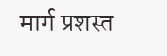मार्ग प्रशस्त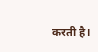करती है।